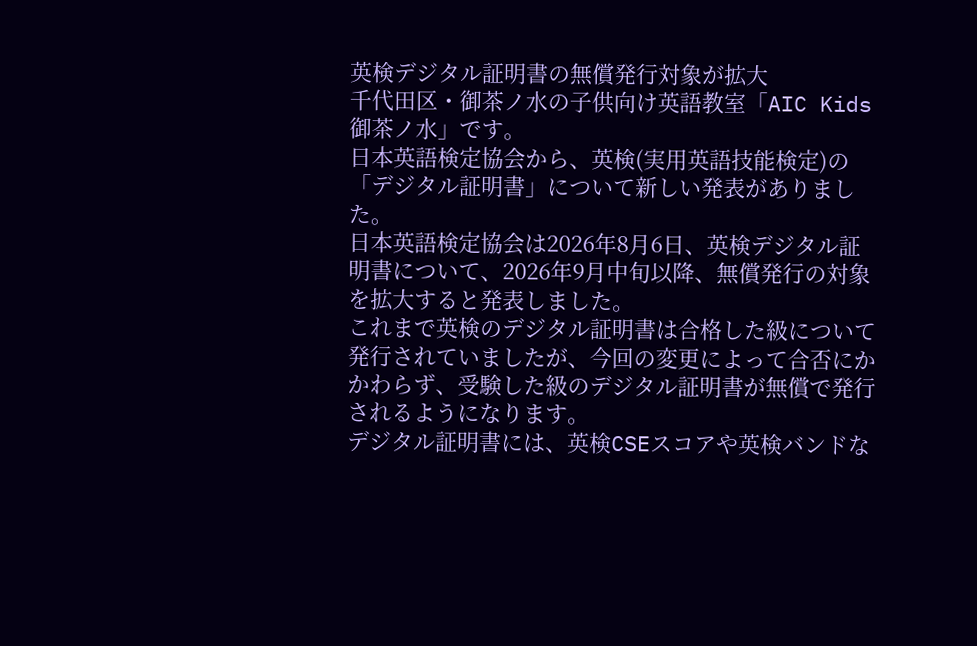英検デジタル証明書の無償発行対象が拡大
千代田区・御茶ノ水の子供向け英語教室「AIC Kids御茶ノ水」です。
日本英語検定協会から、英検(実用英語技能検定)の「デジタル証明書」について新しい発表がありました。
日本英語検定協会は2026年8月6日、英検デジタル証明書について、2026年9月中旬以降、無償発行の対象を拡大すると発表しました。
これまで英検のデジタル証明書は合格した級について発行されていましたが、今回の変更によって合否にかかわらず、受験した級のデジタル証明書が無償で発行されるようになります。
デジタル証明書には、英検CSEスコアや英検バンドな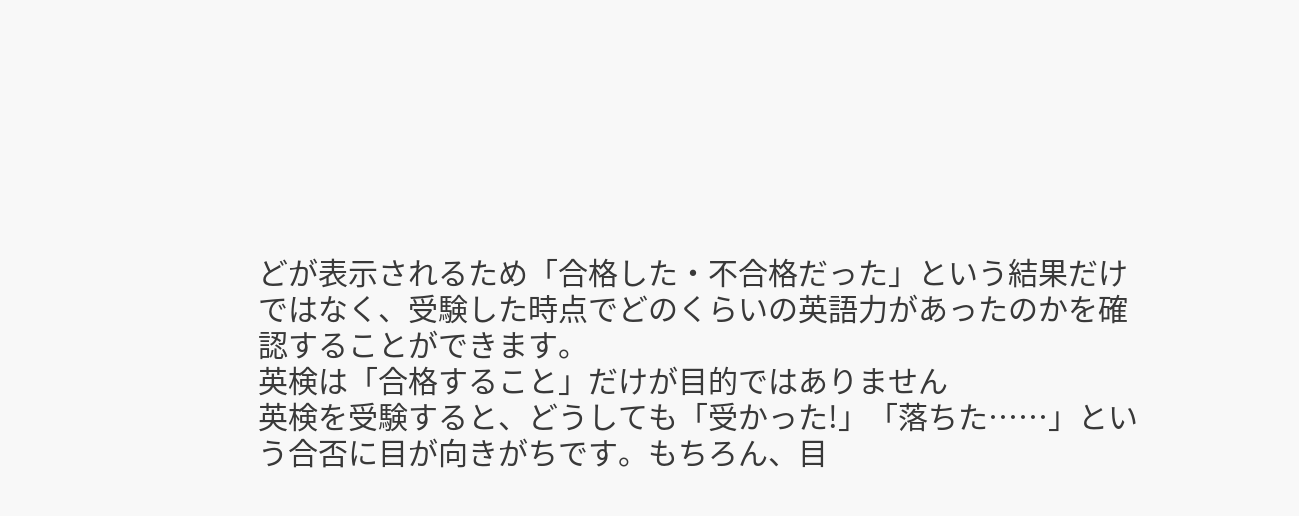どが表示されるため「合格した・不合格だった」という結果だけではなく、受験した時点でどのくらいの英語力があったのかを確認することができます。
英検は「合格すること」だけが目的ではありません
英検を受験すると、どうしても「受かった!」「落ちた……」という合否に目が向きがちです。もちろん、目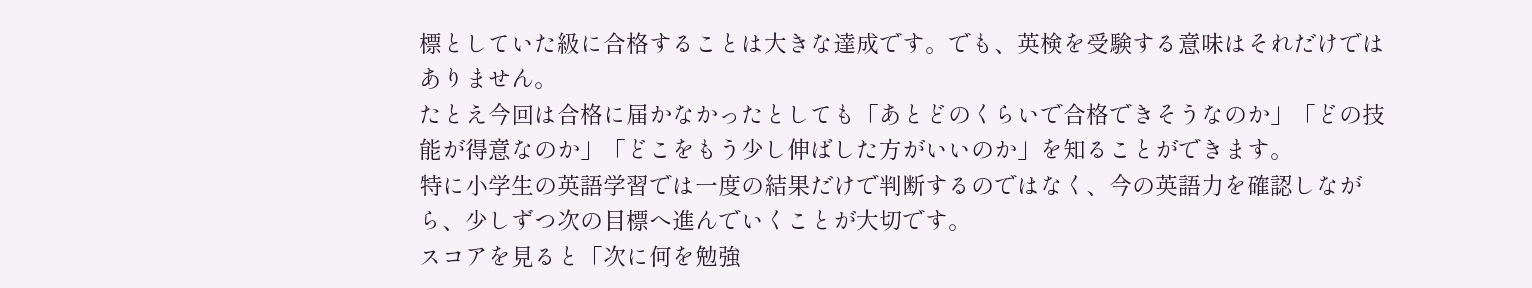標としていた級に合格することは大きな達成です。でも、英検を受験する意味はそれだけではありません。
たとえ今回は合格に届かなかったとしても「あとどのくらいで合格できそうなのか」「どの技能が得意なのか」「どこをもう少し伸ばした方がいいのか」を知ることができます。
特に小学生の英語学習では一度の結果だけで判断するのではなく、今の英語力を確認しながら、少しずつ次の目標へ進んでいくことが大切です。
スコアを見ると「次に何を勉強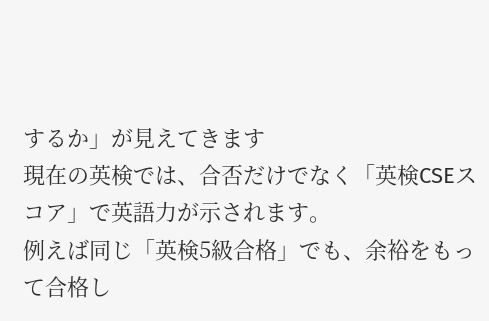するか」が見えてきます
現在の英検では、合否だけでなく「英検CSEスコア」で英語力が示されます。
例えば同じ「英検5級合格」でも、余裕をもって合格し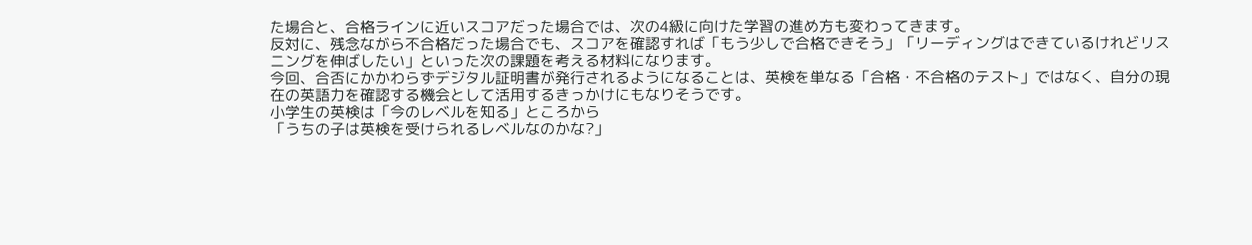た場合と、合格ラインに近いスコアだった場合では、次の4級に向けた学習の進め方も変わってきます。
反対に、残念ながら不合格だった場合でも、スコアを確認すれば「もう少しで合格できそう」「リーディングはできているけれどリスニングを伸ばしたい」といった次の課題を考える材料になります。
今回、合否にかかわらずデジタル証明書が発行されるようになることは、英検を単なる「合格・不合格のテスト」ではなく、自分の現在の英語力を確認する機会として活用するきっかけにもなりそうです。
小学生の英検は「今のレベルを知る」ところから
「うちの子は英検を受けられるレベルなのかな?」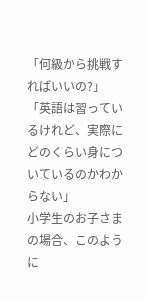「何級から挑戦すればいいの?」
「英語は習っているけれど、実際にどのくらい身についているのかわからない」
小学生のお子さまの場合、このように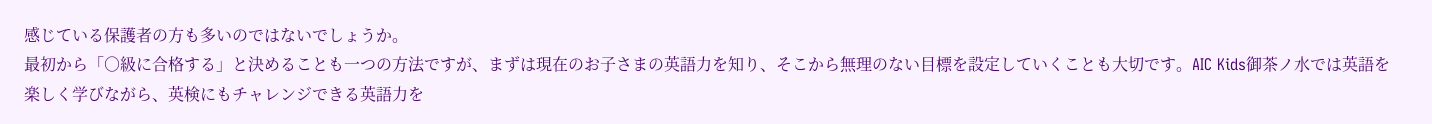感じている保護者の方も多いのではないでしょうか。
最初から「○級に合格する」と決めることも一つの方法ですが、まずは現在のお子さまの英語力を知り、そこから無理のない目標を設定していくことも大切です。AIC Kids御茶ノ水では英語を楽しく学びながら、英検にもチャレンジできる英語力を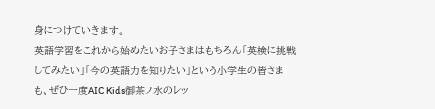身につけていきます。
英語学習をこれから始めたいお子さまはもちろん「英検に挑戦してみたい」「今の英語力を知りたい」という小学生の皆さまも、ぜひ一度AIC Kids御茶ノ水のレッ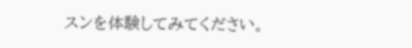スンを体験してみてください。